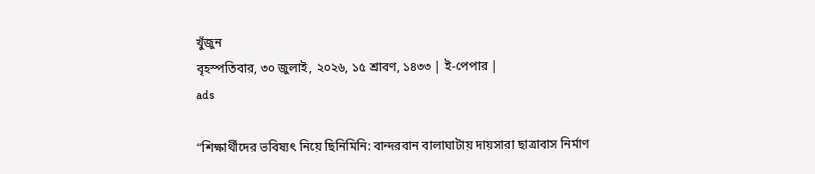খুঁজুন
বৃহস্পতিবার, ৩০ জুলাই, ২০২৬, ১৫ শ্রাবণ, ১৪৩৩ | ই-পেপার |
ads

“শিক্ষার্থীদের ভবিষ্যৎ নিয়ে ছিনিমিনি: বান্দরবান বালাঘাটায় দায়সারা ছাত্রাবাস নির্মাণ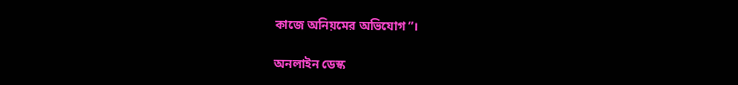কাজে অনিয়মের অভিযোগ”।

অনলাইন ডেস্ক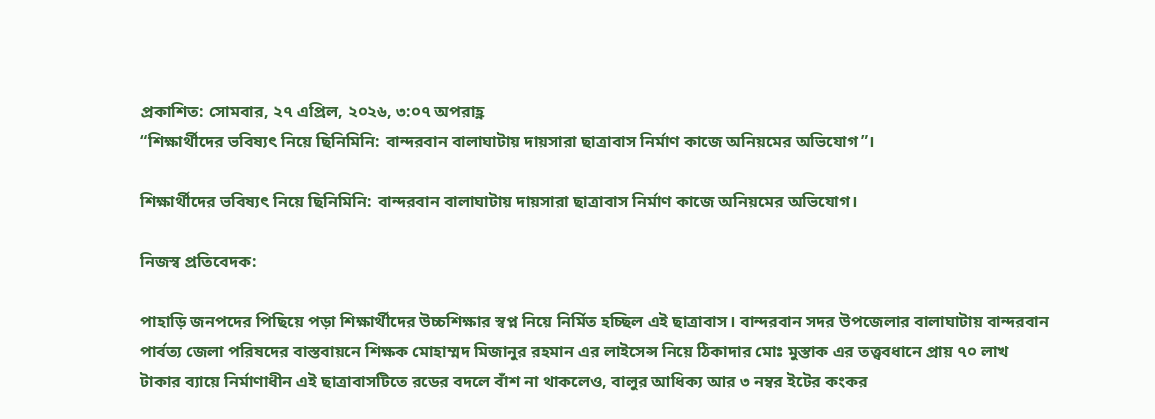প্রকাশিত: সোমবার, ২৭ এপ্রিল, ২০২৬, ৩:০৭ অপরাহ্ণ
“শিক্ষার্থীদের ভবিষ্যৎ নিয়ে ছিনিমিনি: বান্দরবান বালাঘাটায় দায়সারা ছাত্রাবাস নির্মাণ কাজে অনিয়মের অভিযোগ”।

শিক্ষার্থীদের ভবিষ্যৎ নিয়ে ছিনিমিনি: বান্দরবান বালাঘাটায় দায়সারা ছাত্রাবাস নির্মাণ কাজে অনিয়মের অভিযোগ।

নিজস্ব প্রতিবেদক:

পাহাড়ি জনপদের পিছিয়ে পড়া শিক্ষার্থীদের উচ্চশিক্ষার স্বপ্ন নিয়ে নির্মিত হচ্ছিল এই ছাত্রাবাস। বান্দরবান সদর উপজেলার বালাঘাটায় বান্দরবান পার্বত্য জেলা পরিষদের বাস্তবায়নে শিক্ষক মোহাম্মদ মিজানুর রহমান এর লাইসেন্স নিয়ে ঠিকাদার মোঃ মুস্তাক এর তত্ত্ববধানে প্রায় ৭০ লাখ টাকার ব্যায়ে নির্মাণাধীন এই ছাত্রাবাসটিতে রডের বদলে বাঁশ না থাকলেও, বালুর আধিক্য আর ৩ নম্বর ইটের কংকর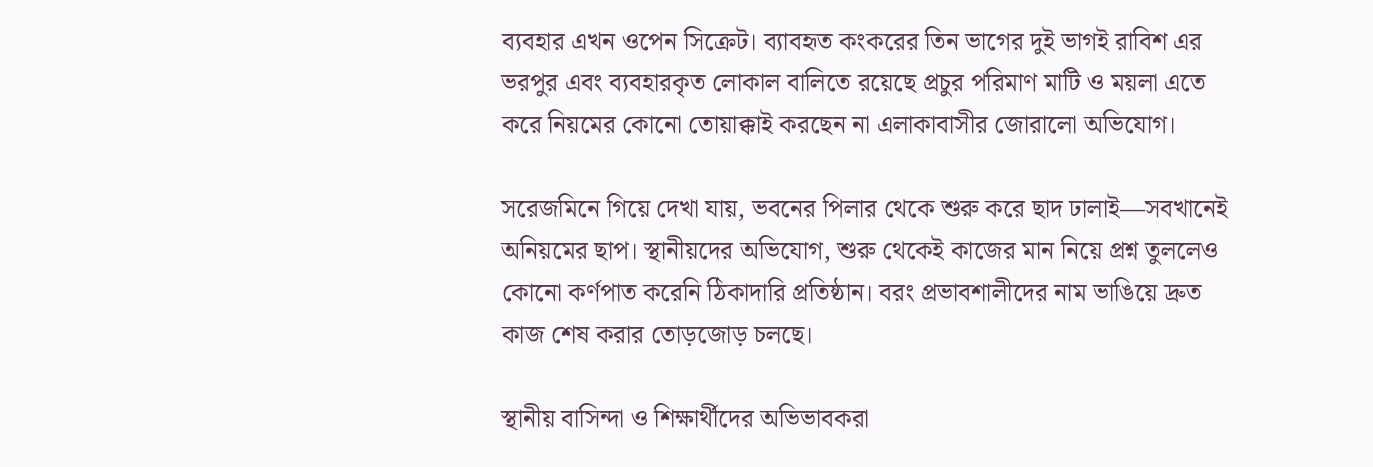ব্যবহার এখন ওপেন সিক্রেট। ব্যাবহৃত কংকরের তিন ভাগের দুই ভাগই রাবিশ এর ভরপুর এবং ব্যবহারকৃত লোকাল বালিতে রয়েছে প্রচুর পরিমাণ মাটি ও ময়লা এতে করে নিয়মের কোনো তোয়াক্কাই করছেন না এলাকাবাসীর জোরালো অভিযোগ।

সরেজমিনে গিয়ে দেখা যায়, ভবনের পিলার থেকে শুরু করে ছাদ ঢালাই—সবখানেই অনিয়মের ছাপ। স্থানীয়দের অভিযোগ, শুরু থেকেই কাজের মান নিয়ে প্রশ্ন তুললেও কোনো কর্ণপাত করেনি ঠিকাদারি প্রতিষ্ঠান। বরং প্রভাবশালীদের নাম ভাঙিয়ে দ্রুত কাজ শেষ করার তোড়জোড় চলছে।

স্থানীয় বাসিন্দা ও শিক্ষার্থীদের অভিভাবকরা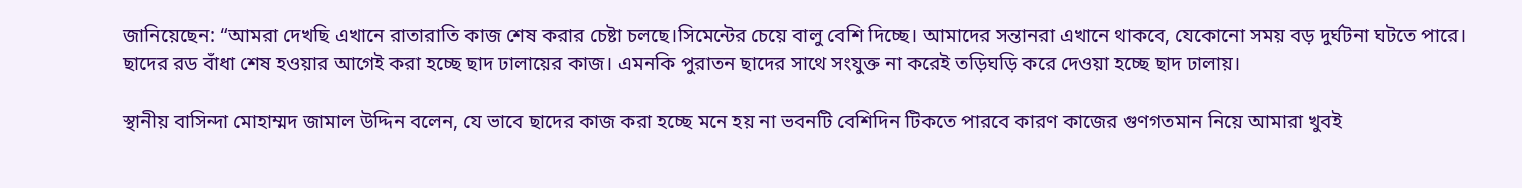জানিয়েছেন: “আমরা দেখছি এখানে রাতারাতি কাজ শেষ করার চেষ্টা চলছে।সিমেন্টের চেয়ে বালু বেশি দিচ্ছে। আমাদের সন্তানরা এখানে থাকবে, যেকোনো সময় বড় দুর্ঘটনা ঘটতে পারে। ছাদের রড বাঁধা শেষ হওয়ার আগেই করা হচ্ছে ছাদ ঢালায়ের কাজ। এমনকি পুরাতন ছাদের সাথে সংযুক্ত না করেই তড়িঘড়ি করে দেওয়া হচ্ছে ছাদ ঢালায়।

স্থানীয় বাসিন্দা মোহাম্মদ জামাল উদ্দিন বলেন, যে ভাবে ছাদের কাজ করা হচ্ছে মনে হয় না ভবনটি বেশিদিন টিকতে পারবে কারণ কাজের গুণগতমান নিয়ে আমারা খুবই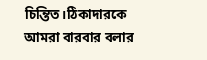চিন্তিত।ঠিকাদারকে আমরা বারবার বলার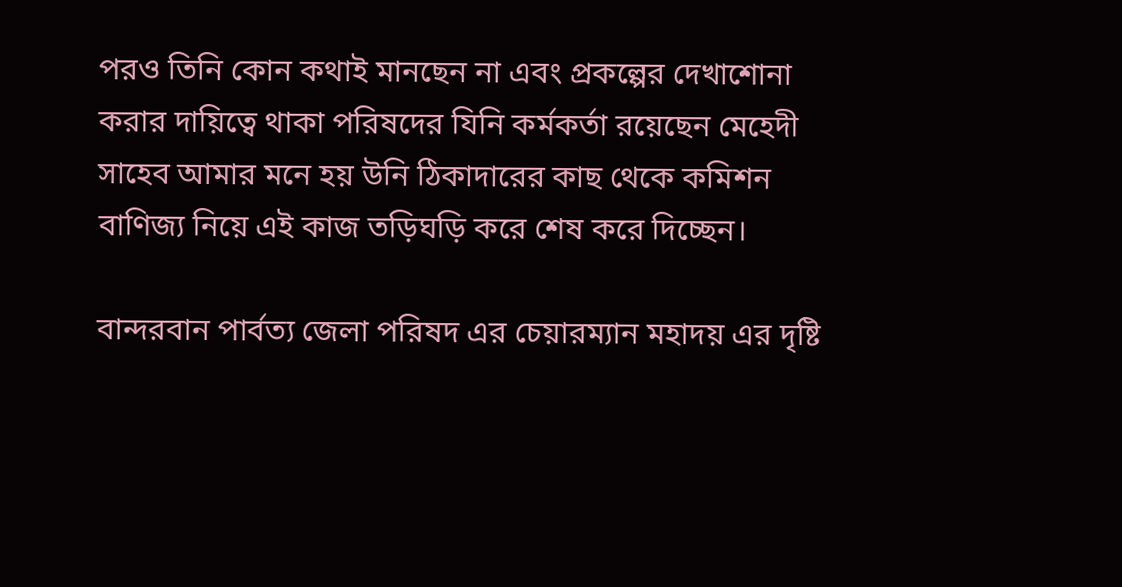পরও তিনি কোন কথাই মানছেন না এবং প্রকল্পের দেখাশোনা করার দায়িত্বে থাকা পরিষদের যিনি কর্মকর্তা রয়েছেন মেহেদী সাহেব আমার মনে হয় উনি ঠিকাদারের কাছ থেকে কমিশন বাণিজ্য নিয়ে এই কাজ তড়িঘড়ি করে শেষ করে দিচ্ছেন।

বান্দরবান পার্বত্য জেলা পরিষদ এর চেয়ারম্যান মহাদয় এর দৃষ্টি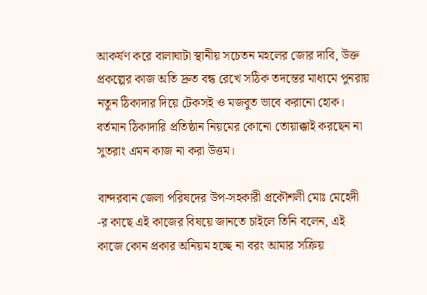আকর্ষণ করে বালাঘাটা স্থানীয় সচেতন মহলের জোর দাবি, উক্ত প্রকল্পের কাজ অতি দ্রুত বন্ধ রেখে সঠিক তদন্তের মাধ্যমে পুনরায় নতুন ঠিকাদার দিয়ে টেকসই ও মজবুত ভাবে করানো হোক। বর্তমান ঠিকাদারি প্রতিষ্ঠান নিয়মের কোনো তোয়াক্কাই করছেন না সুতরাং এমন কাজ না করা উত্তম।

বান্দরবান জেলা পরিষদের উপ-সহকারী প্রকৌশলী মোঃ মেহেদী -র কাছে এই কাজের বিষয়ে জানতে চাইলে তিনি বলেন, এই কাজে কোন প্রকার অনিয়ম হচ্ছে না বরং আমার সক্রিয়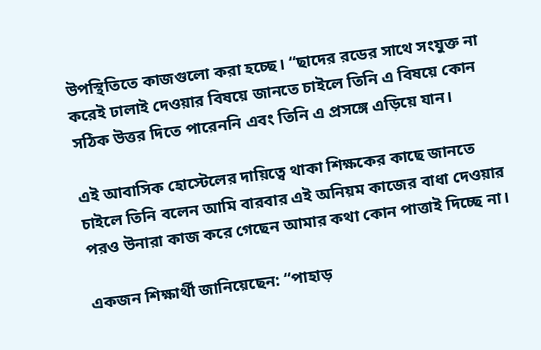উপস্থিতিতে কাজগুলো করা হচ্ছে। “ছাদের রডের সাথে সংযুক্ত না করেই ঢালাই দেওয়ার বিষয়ে জানতে চাইলে তিনি এ বিষয়ে কোন সঠিক উত্তর দিতে পারেননি এবং তিনি এ প্রসঙ্গে এড়িয়ে যান।

এই আবাসিক হোস্টেলের দায়িত্বে থাকা শিক্ষকের কাছে জানতে চাইলে তিনি বলেন আমি বারবার এই অনিয়ম কাজের বাধা দেওয়ার পরও উনারা কাজ করে গেছেন আমার কথা কোন পাত্তাই দিচ্ছে না।

একজন শিক্ষার্থী জানিয়েছেন: “পাহাড়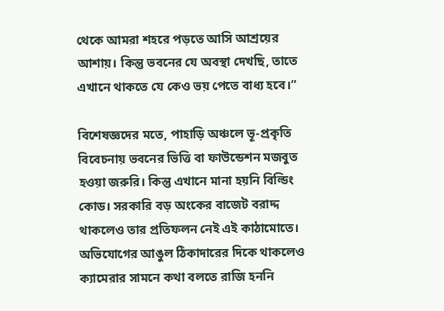থেকে আমরা শহরে পড়তে আসি আশ্রয়ের আশায়। কিন্তু ভবনের যে অবস্থা দেখছি, তাতে এখানে থাকতে যে কেও ভয় পেতে বাধ্য হবে।”

বিশেষজ্ঞদের মতে, পাহাড়ি অঞ্চলে ভূ-প্রকৃতি বিবেচনায় ভবনের ভিত্তি বা ফাউন্ডেশন মজবুত হওয়া জরুরি। কিন্তু এখানে মানা হয়নি বিল্ডিং কোড। সরকারি বড় অংকের বাজেট বরাদ্দ থাকলেও তার প্রতিফলন নেই এই কাঠামোতে। অভিযোগের আঙুল ঠিকাদারের দিকে থাকলেও ক্যামেরার সামনে কথা বলতে রাজি হননি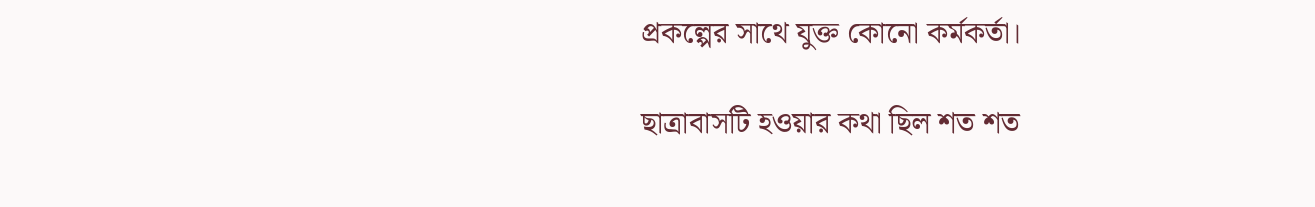প্রকল্পের সাথে যুক্ত কোনো কর্মকর্তা।

ছাত্রাবাসটি হওয়ার কথা ছিল শত শত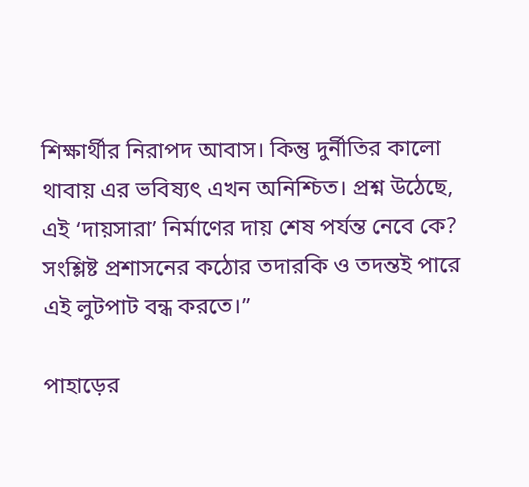শিক্ষার্থীর নিরাপদ আবাস। কিন্তু দুর্নীতির কালো থাবায় এর ভবিষ্যৎ এখন অনিশ্চিত। প্রশ্ন উঠেছে, এই ‘দায়সারা’ নির্মাণের দায় শেষ পর্যন্ত নেবে কে? সংশ্লিষ্ট প্রশাসনের কঠোর তদারকি ও তদন্তই পারে এই লুটপাট বন্ধ করতে।”

পাহাড়ের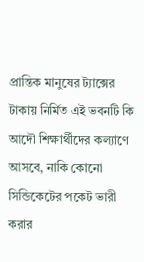প্রান্তিক মানুষের ট্যাক্সের টাকায় নির্মিত এই ভবনটি কি আদৌ শিক্ষার্থীদের কল্যাণে আসবে, নাকি কোনো সিন্ডিকেটের পকেট ভারী করার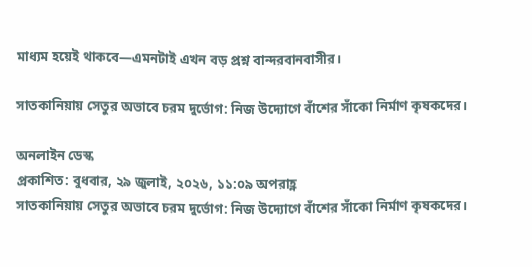মাধ্যম হয়েই থাকবে—এমনটাই এখন বড় প্রশ্ন বান্দরবানবাসীর।

সাতকানিয়ায় সেতুর অভাবে চরম দুর্ভোগ: নিজ উদ্যোগে বাঁশের সাঁকো নির্মাণ কৃষকদের।

অনলাইন ডেস্ক
প্রকাশিত: বুধবার, ২৯ জুলাই, ২০২৬, ১১:০৯ অপরাহ্ণ
সাতকানিয়ায় সেতুর অভাবে চরম দুর্ভোগ: নিজ উদ্যোগে বাঁশের সাঁকো নির্মাণ কৃষকদের।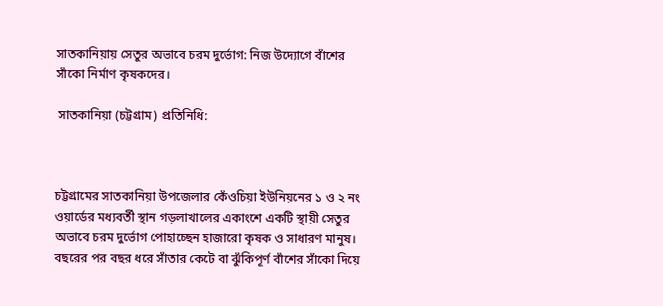সাতকানিয়ায় সেতুর অভাবে চরম দুর্ভোগ: নিজ উদ্যোগে বাঁশের সাঁকো নির্মাণ কৃষকদের।

 সাতকানিয়া (চট্টগ্রাম) প্রতিনিধি:



চট্টগ্রামের সাতকানিয়া উপজেলার কেঁওচিয়া ইউনিয়নের ১ ও ২ নং ওয়ার্ডের মধ্যবর্তী স্থান গড়লাখালের একাংশে একটি স্থায়ী সেতুর অভাবে চরম দুর্ভোগ পোহাচ্ছেন হাজারো কৃষক ও সাধারণ মানুষ। বছরের পর বছর ধরে সাঁতার কেটে বা ঝুঁকিপূর্ণ বাঁশের সাঁকো দিয়ে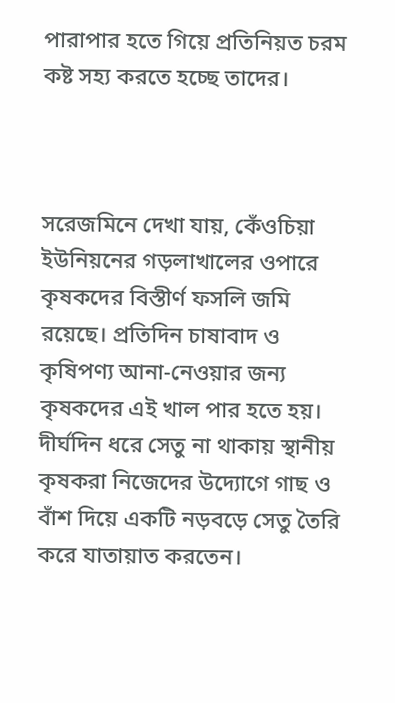পারাপার হতে গিয়ে প্রতিনিয়ত চরম কষ্ট সহ্য করতে হচ্ছে তাদের।



সরেজমিনে দেখা যায়, কেঁওচিয়া ইউনিয়নের গড়লাখালের ওপারে কৃষকদের বিস্তীর্ণ ফসলি জমি রয়েছে। প্রতিদিন চাষাবাদ ও কৃষিপণ্য আনা-নেওয়ার জন্য কৃষকদের এই খাল পার হতে হয়। দীর্ঘদিন ধরে সেতু না থাকায় স্থানীয় কৃষকরা নিজেদের উদ্যোগে গাছ ও বাঁশ দিয়ে একটি নড়বড়ে সেতু তৈরি করে যাতায়াত করতেন।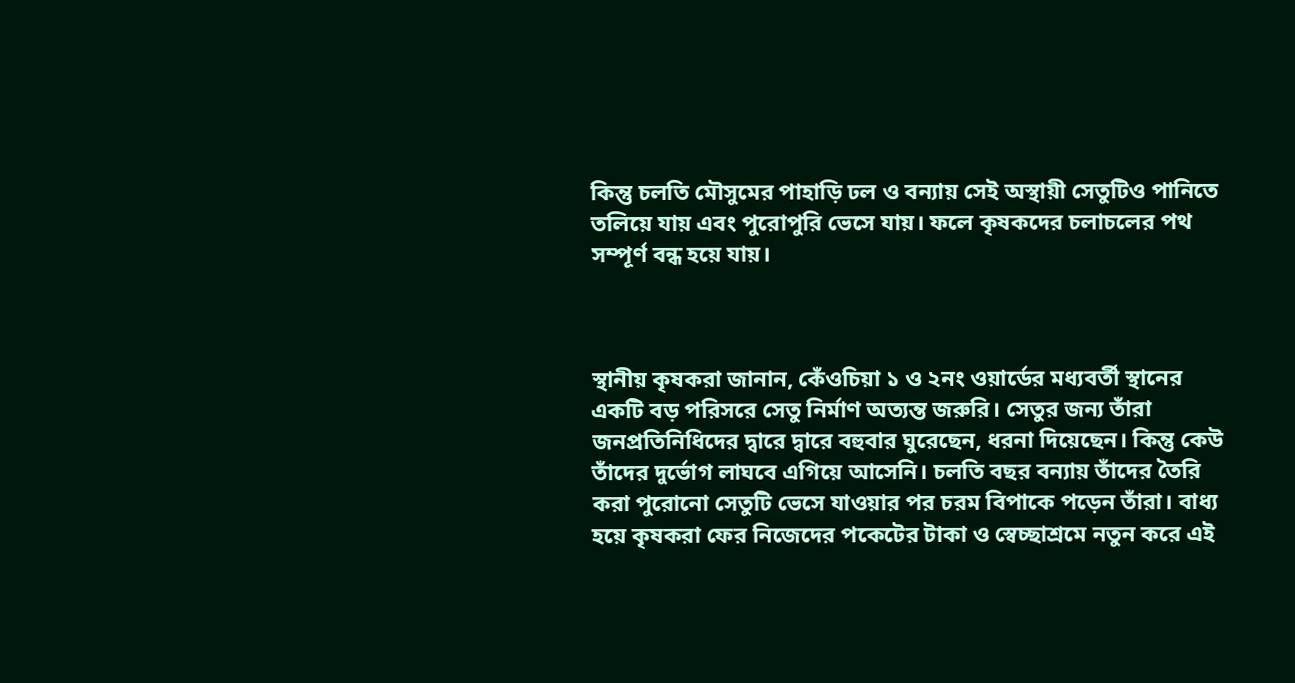কিন্তু চলতি মৌসুমের পাহাড়ি ঢল ও বন্যায় সেই অস্থায়ী সেতুটিও পানিতে তলিয়ে যায় এবং পুরোপুরি ভেসে যায়। ফলে কৃষকদের চলাচলের পথ সম্পূর্ণ বন্ধ হয়ে যায়।



স্থানীয় কৃষকরা জানান, কেঁওচিয়া ১ ও ২নং ওয়ার্ডের মধ্যবর্তী স্থানের একটি বড় পরিসরে সেতু নির্মাণ অত্যন্ত জরুরি। সেতুর জন্য তাঁরা জনপ্রতিনিধিদের দ্বারে দ্বারে বহুবার ঘুরেছেন, ধরনা দিয়েছেন। কিন্তু কেউ তাঁদের দুর্ভোগ লাঘবে এগিয়ে আসেনি। চলতি বছর বন্যায় তাঁদের তৈরি করা পুরোনো সেতুটি ভেসে যাওয়ার পর চরম বিপাকে পড়েন তাঁরা। বাধ্য হয়ে কৃষকরা ফের নিজেদের পকেটের টাকা ও স্বেচ্ছাশ্রমে নতুন করে এই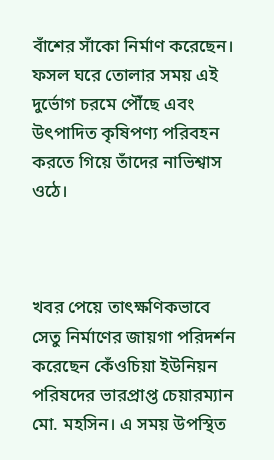বাঁশের সাঁকো নির্মাণ করেছেন। ফসল ঘরে তোলার সময় এই দুর্ভোগ চরমে পৌঁছে এবং উৎপাদিত কৃষিপণ্য পরিবহন করতে গিয়ে তাঁদের নাভিশ্বাস ওঠে।



খবর পেয়ে তাৎক্ষণিকভাবে সেতু নির্মাণের জায়গা পরিদর্শন করেছেন কেঁওচিয়া ইউনিয়ন পরিষদের ভারপ্রাপ্ত চেয়ারম্যান মো. মহসিন। এ সময় উপস্থিত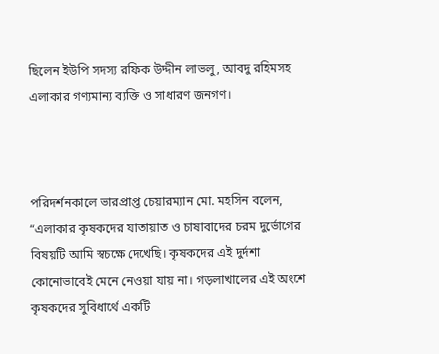ছিলেন ইউপি সদস্য রফিক উদ্দীন লাভলু, আবদু রহিমসহ এলাকার গণ্যমান্য ব্যক্তি ও সাধারণ জনগণ।



পরিদর্শনকালে ভারপ্রাপ্ত চেয়ারম্যান মো. মহসিন বলেন, “এলাকার কৃষকদের যাতায়াত ও চাষাবাদের চরম দুর্ভোগের বিষয়টি আমি স্বচক্ষে দেখেছি। কৃষকদের এই দুর্দশা কোনোভাবেই মেনে নেওয়া যায় না। গড়লাখালের এই অংশে কৃষকদের সুবিধার্থে একটি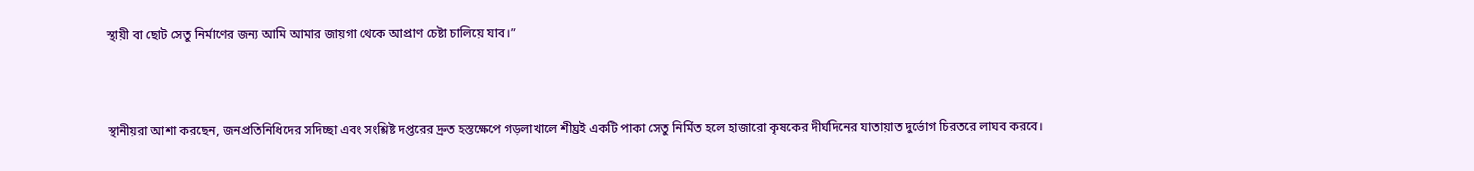স্থায়ী বা ছোট সেতু নির্মাণের জন্য আমি আমার জায়গা থেকে আপ্রাণ চেষ্টা চালিয়ে যাব।”



স্থানীয়রা আশা করছেন, জনপ্রতিনিধিদের সদিচ্ছা এবং সংশ্লিষ্ট দপ্তরের দ্রুত হস্তক্ষেপে গড়লাখালে শীঘ্রই একটি পাকা সেতু নির্মিত হলে হাজারো কৃষকের দীর্ঘদিনের যাতায়াত দুর্ভোগ চিরতরে লাঘব করবে।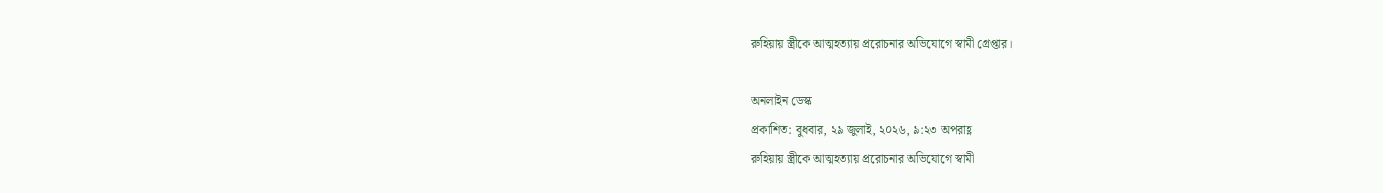রুহিয়ায় স্ত্রীকে আত্মহত্যায় প্ররোচনার অভিযোগে স্বামী গ্রেপ্তার।

অনলাইন ডেস্ক
প্রকাশিত: বুধবার, ২৯ জুলাই, ২০২৬, ৯:২৩ অপরাহ্ণ
রুহিয়ায় স্ত্রীকে আত্মহত্যায় প্ররোচনার অভিযোগে স্বামী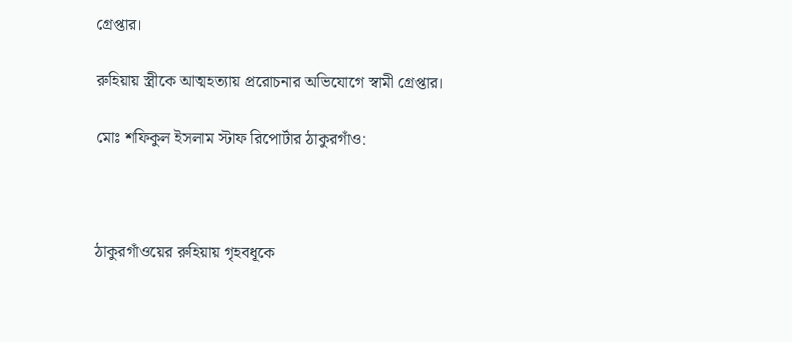গ্রেপ্তার।

রুহিয়ায় স্ত্রীকে আত্মহত্যায় প্ররোচনার অভিযোগে স্বামী গ্রেপ্তার।

মোঃ শফিকুল ইসলাম স্টাফ রিপোর্টার ঠাকুরগাঁও:



ঠাকুরগাঁওয়ের রুহিয়ায় গৃহবধূকে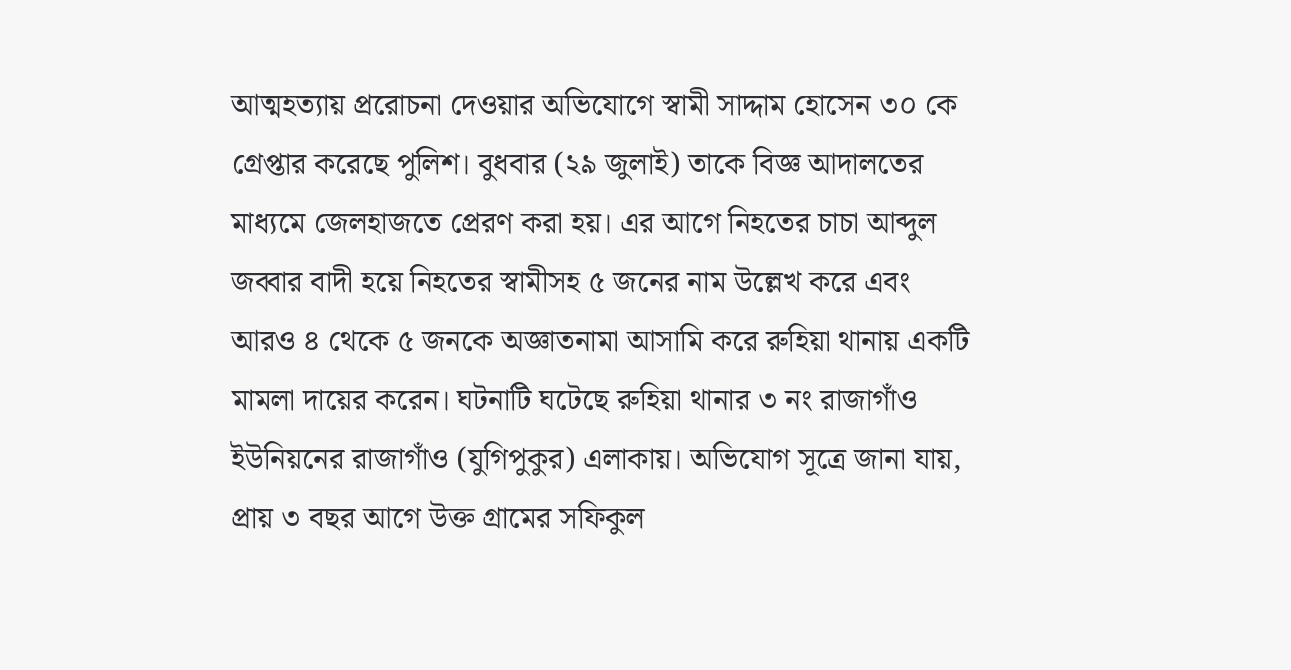আত্মহত্যায় প্ররোচনা দেওয়ার অভিযোগে স্বামী সাদ্দাম হোসেন ৩০ কে গ্রেপ্তার করেছে পুলিশ। বুধবার (২৯ জুলাই) তাকে বিজ্ঞ আদালতের মাধ্যমে জেলহাজতে প্রেরণ করা হয়। এর আগে নিহতের চাচা আব্দুল জব্বার বাদী হয়ে নিহতের স্বামীসহ ৫ জনের নাম উল্লেখ করে এবং আরও ৪ থেকে ৫ জনকে অজ্ঞাতনামা আসামি করে রুহিয়া থানায় একটি মামলা দায়ের করেন। ঘটনাটি ঘটেছে রুহিয়া থানার ৩ নং রাজাগাঁও ইউনিয়নের রাজাগাঁও (যুগিপুকুর) এলাকায়। অভিযোগ সূত্রে জানা যায়, প্রায় ৩ বছর আগে উক্ত গ্রামের সফিকুল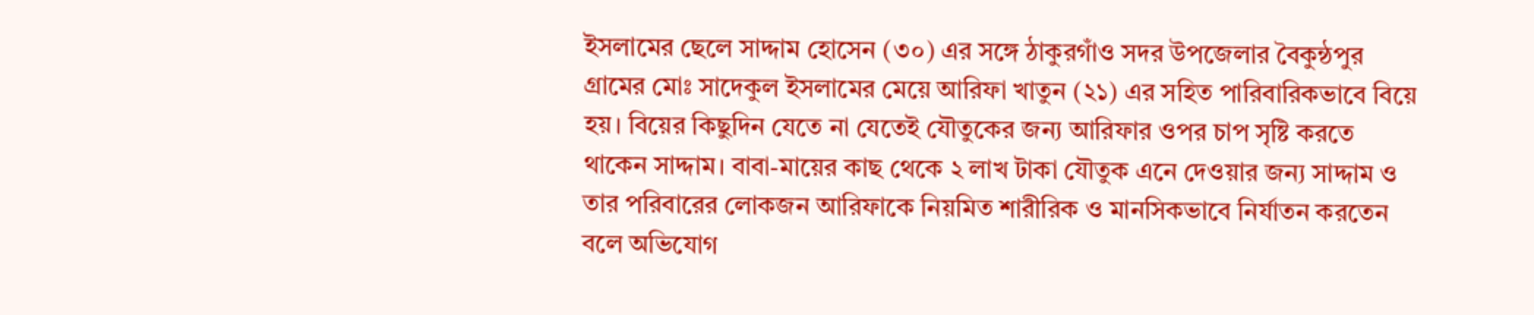ইসলামের ছেলে সাদ্দাম হোসেন (৩০) এর সঙ্গে ঠাকুরগাঁও সদর উপজেলার বৈকুন্ঠপুর গ্রামের মোঃ সাদেকুল ইসলামের মেয়ে আরিফা খাতুন (২১) এর সহিত পারিবারিকভাবে বিয়ে হয়। বিয়ের কিছুদিন যেতে না যেতেই যৌতুকের জন্য আরিফার ওপর চাপ সৃষ্টি করতে থাকেন সাদ্দাম। বাবা-মায়ের কাছ থেকে ২ লাখ টাকা যৌতুক এনে দেওয়ার জন্য সাদ্দাম ও তার পরিবারের লোকজন আরিফাকে নিয়মিত শারীরিক ও মানসিকভাবে নির্যাতন করতেন বলে অভিযোগ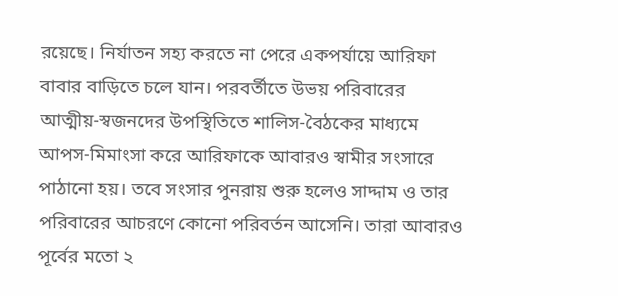রয়েছে। নির্যাতন সহ্য করতে না পেরে একপর্যায়ে আরিফা বাবার বাড়িতে চলে যান। পরবর্তীতে উভয় পরিবারের আত্মীয়-স্বজনদের উপস্থিতিতে শালিস-বৈঠকের মাধ্যমে আপস-মিমাংসা করে আরিফাকে আবারও স্বামীর সংসারে পাঠানো হয়। তবে সংসার পুনরায় শুরু হলেও সাদ্দাম ও তার পরিবারের আচরণে কোনো পরিবর্তন আসেনি। তারা আবারও পূর্বের মতো ২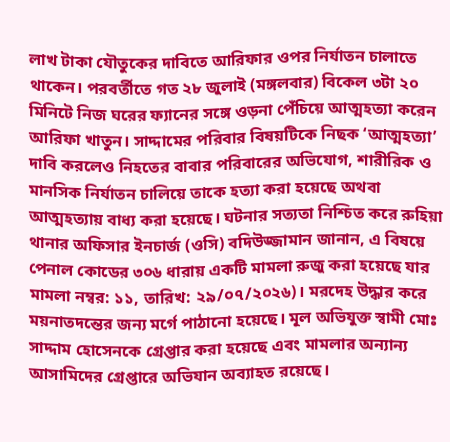লাখ টাকা যৌতুকের দাবিতে আরিফার ওপর নির্যাতন চালাতে থাকেন। পরবর্তীতে গত ২৮ জুলাই (মঙ্গলবার) বিকেল ৩টা ২০ মিনিটে নিজ ঘরের ফ্যানের সঙ্গে ওড়না পেঁচিয়ে আত্মহত্যা করেন আরিফা খাতুন। সাদ্দামের পরিবার বিষয়টিকে নিছক ‘আত্মহত্যা’ দাবি করলেও নিহতের বাবার পরিবারের অভিযোগ, শারীরিক ও মানসিক নির্যাতন চালিয়ে তাকে হত্যা করা হয়েছে অথবা আত্মহত্যায় বাধ্য করা হয়েছে। ঘটনার সত্যতা নিশ্চিত করে রুহিয়া থানার অফিসার ইনচার্জ (ওসি) বদিউজ্জামান জানান, এ বিষয়ে পেনাল কোডের ৩০৬ ধারায় একটি মামলা রুজু করা হয়েছে যার মামলা নম্বর: ১১, তারিখ: ২৯/০৭/২০২৬)। মরদেহ উদ্ধার করে ময়নাতদন্তের জন্য মর্গে পাঠানো হয়েছে। মূল অভিযুক্ত স্বামী মোঃ সাদ্দাম হোসেনকে গ্রেপ্তার করা হয়েছে এবং মামলার অন্যান্য আসামিদের গ্রেপ্তারে অভিযান অব্যাহত রয়েছে।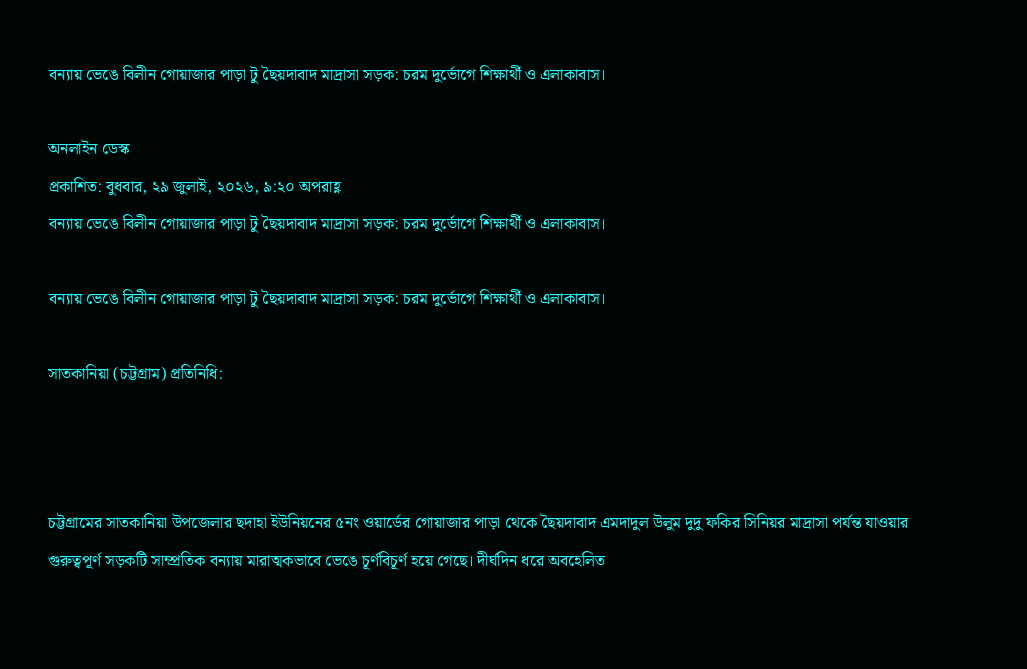বন্যায় ভেঙে বিলীন গোয়াজার পাড়া টু ছৈয়দাবাদ মাদ্রাসা সড়ক: চরম দুর্ভোগে শিক্ষার্থী ও এলাকাবাস।

অনলাইন ডেস্ক
প্রকাশিত: বুধবার, ২৯ জুলাই, ২০২৬, ৯:২০ অপরাহ্ণ
বন্যায় ভেঙে বিলীন গোয়াজার পাড়া টু ছৈয়দাবাদ মাদ্রাসা সড়ক: চরম দুর্ভোগে শিক্ষার্থী ও এলাকাবাস।

বন্যায় ভেঙে বিলীন গোয়াজার পাড়া টু ছৈয়দাবাদ মাদ্রাসা সড়ক: চরম দুর্ভোগে শিক্ষার্থী ও এলাকাবাস।

সাতকানিয়া (চট্টগ্রাম) প্রতিনিধি:



চট্টগ্রামের সাতকানিয়া উপজেলার ছদাহা ইউনিয়নের ৫নং ওয়ার্ডের গোয়াজার পাড়া থেকে ছৈয়দাবাদ এমদাদুল উলুম দুদু ফকির সিনিয়র মাদ্রাসা পর্যন্ত যাওয়ার গুরুত্বপূর্ণ সড়কটি সাম্প্রতিক বন্যায় মারাত্মকভাবে ভেঙে চূর্ণবিচূর্ণ হয়ে গেছে। দীর্ঘদিন ধরে অবহেলিত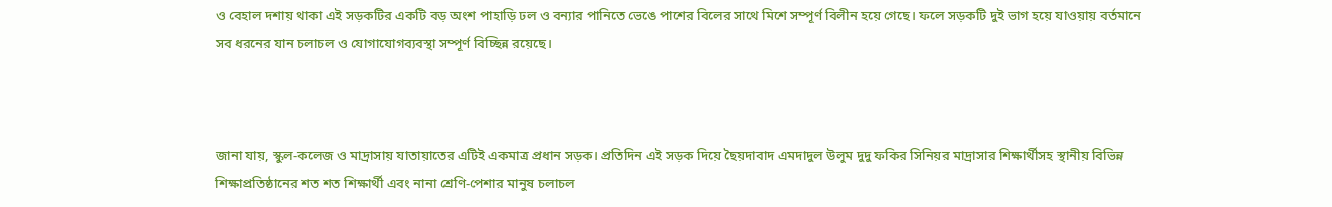ও বেহাল দশায় থাকা এই সড়কটির একটি বড় অংশ পাহাড়ি ঢল ও বন্যার পানিতে ভেঙে পাশের বিলের সাথে মিশে সম্পূর্ণ বিলীন হয়ে গেছে। ফলে সড়কটি দুই ভাগ হয়ে যাওয়ায় বর্তমানে সব ধরনের যান চলাচল ও যোগাযোগব্যবস্থা সম্পূর্ণ বিচ্ছিন্ন রয়েছে।



জানা যায়, স্কুল-কলেজ ও মাদ্রাসায় যাতায়াতের এটিই একমাত্র প্রধান সড়ক। প্রতিদিন এই সড়ক দিয়ে ছৈয়দাবাদ এমদাদুল উলুম দুদু ফকির সিনিয়র মাদ্রাসার শিক্ষার্থীসহ স্থানীয় বিভিন্ন শিক্ষাপ্রতিষ্ঠানের শত শত শিক্ষার্থী এবং নানা শ্রেণি-পেশার মানুষ চলাচল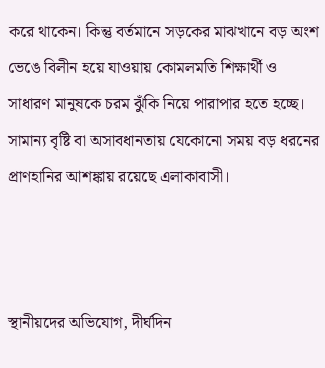করে থাকেন। কিন্তু বর্তমানে সড়কের মাঝখানে বড় অংশ ভেঙে বিলীন হয়ে যাওয়ায় কোমলমতি শিক্ষার্থী ও সাধারণ মানুষকে চরম ঝুঁকি নিয়ে পারাপার হতে হচ্ছে। সামান্য বৃষ্টি বা অসাবধানতায় যেকোনো সময় বড় ধরনের প্রাণহানির আশঙ্কায় রয়েছে এলাকাবাসী।



স্থানীয়দের অভিযোগ, দীর্ঘদিন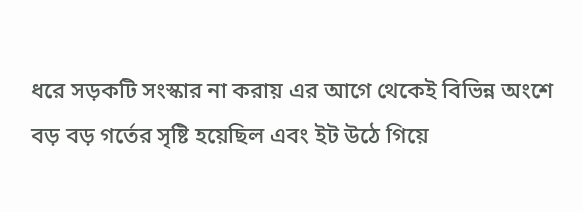ধরে সড়কটি সংস্কার না করায় এর আগে থেকেই বিভিন্ন অংশে বড় বড় গর্তের সৃষ্টি হয়েছিল এবং ইট উঠে গিয়ে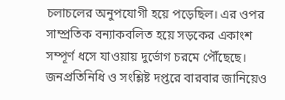চলাচলের অনুপযোগী হয়ে পড়েছিল। এর ওপর সাম্প্রতিক বন্যাকবলিত হয়ে সড়কের একাংশ সম্পূর্ণ ধসে যাওয়ায় দুর্ভোগ চরমে পৌঁছেছে। জনপ্রতিনিধি ও সংশ্লিষ্ট দপ্তরে বারবার জানিয়েও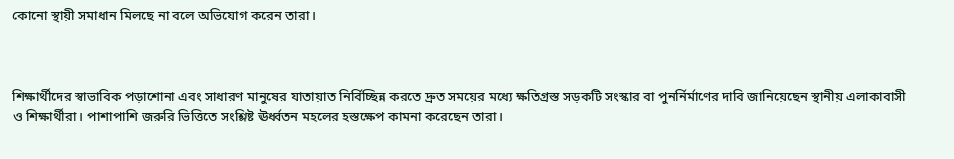কোনো স্থায়ী সমাধান মিলছে না বলে অভিযোগ করেন তারা।



শিক্ষার্থীদের স্বাভাবিক পড়াশোনা এবং সাধারণ মানুষের যাতায়াত নির্বিচ্ছিন্ন করতে দ্রুত সময়ের মধ্যে ক্ষতিগ্রস্ত সড়কটি সংস্কার বা পুনর্নির্মাণের দাবি জানিয়েছেন স্থানীয় এলাকাবাসী ও শিক্ষার্থীরা। পাশাপাশি জরুরি ভিত্তিতে সংশ্লিষ্ট ঊর্ধ্বতন মহলের হস্তক্ষেপ কামনা করেছেন তারা।